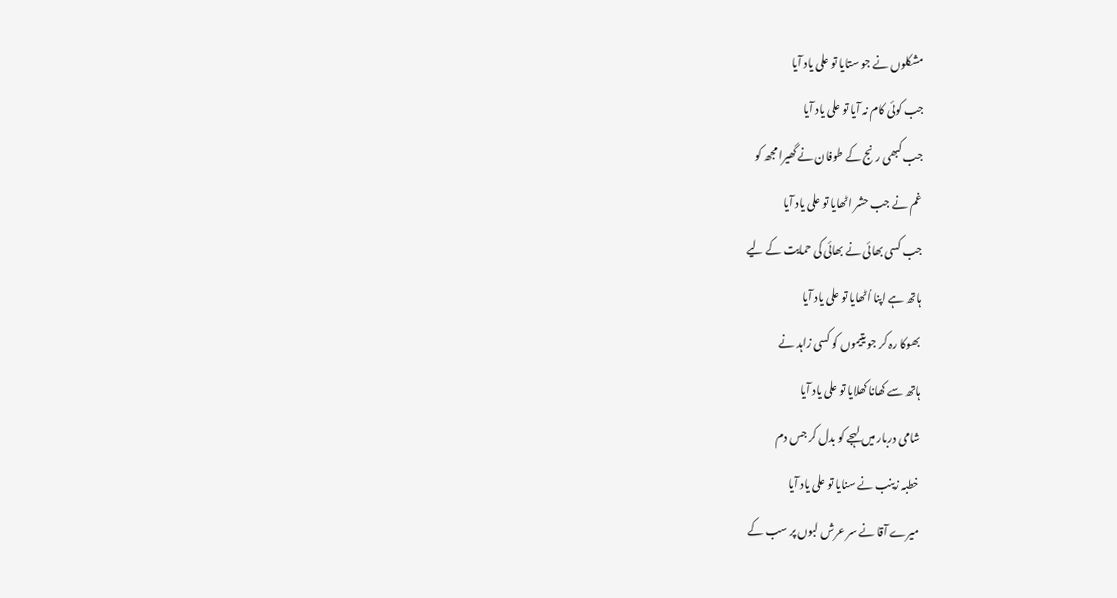مشکلوں نے جو ستایا تو علی یاد آیا
جب کوئی کام نہ آیا تو علی یاد آیا
جب کبھی رنج کے طوفان نے گھیرا مجھ کو
غم نے جب حشر اٹھایا تو علی یاد آیا
جب کسی بھائی نے بھائی کی حمایت کے لیے
ہاتھ ہے اپنا اُٹھایا تو علی یاد آیا
بھوکا رہ کر جو یتیموں کو کسی زاہد نے
ہاتھ سے کھانا کھلایا تو علی یاد آیا
شامی دربار میں لہجے کو بدل کر جس دم
خطبہ زینب نے سنایا تو علی یاد آیا
میرے آقا نے سر عرش لبوں پر سب کے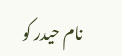نام حیدر کو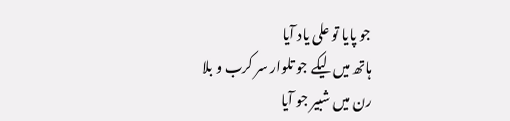جو پایا تو علی یاد آیا
ہاتھ میں لیکے جو تلوار سر کرب و بلا
رن میں شبیر جو آیا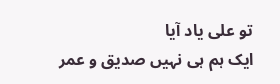تو علی یاد آیا
ایک ہم ہی نہیں صدیق و عمر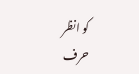کو انظر
حرف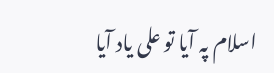اسلام پہ آیا تو علی یاد آیا